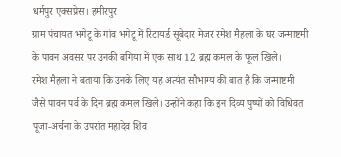धर्मपुर एक्सप्रेस। हमीरपुर
ग्राम पंचायत भगेटू के गांव भगेटू में रिटायर्ड सूबेदार मेजर रमेश मैहला के घर जन्माष्टमी के पावन अवसर पर उनकी बगिया में एक साथ 12 ब्रह्म कमल के फूल खिले।
रमेश मैहला ने बताया कि उनके लिए यह अत्यंत सौभाग्य की बात है कि जन्माष्टमी जैसे पावन पर्व के दिन ब्रह्म कमल खिले। उन्होंने कहा कि इन दिव्य पुष्पों को विधिवत पूजा-अर्चना के उपरांत महादेव शिव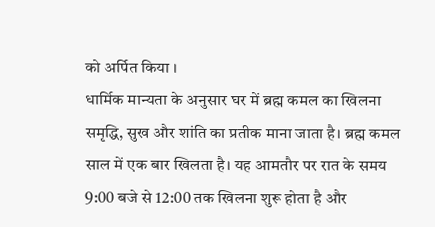को अर्पित किया ।
धार्मिक मान्यता के अनुसार घर में ब्रह्म कमल का खिलना समृद्धि, सुख और शांति का प्रतीक माना जाता है। ब्रह्म कमल साल में एक बार खिलता है। यह आमतौर पर रात के समय 9:00 बजे से 12:00 तक खिलना शुरू होता है और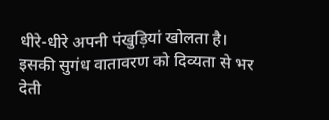धीरे-धीरे अपनी पंखुड़ियां खोलता है। इसकी सुगंध वातावरण को दिव्यता से भर देती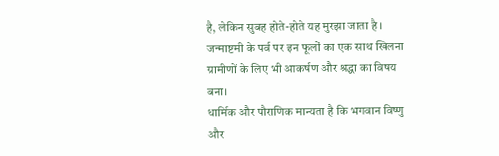है, लेकिन सुबह होते-होते यह मुरझा जाता है । जन्माष्टमी के पर्व पर इन फूलों का एक साथ खिलना ग्रामीणों के लिए भी आकर्षण और श्रद्धा का विषय बना।
धार्मिक और पौराणिक मान्यता है कि भगवान विष्णु और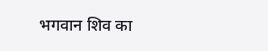भगवान शिव का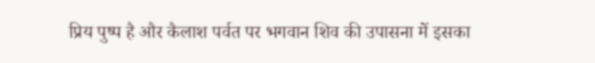प्रिय पुष्प है और कैलाश पर्वत पर भगवान शिव की उपासना में इसका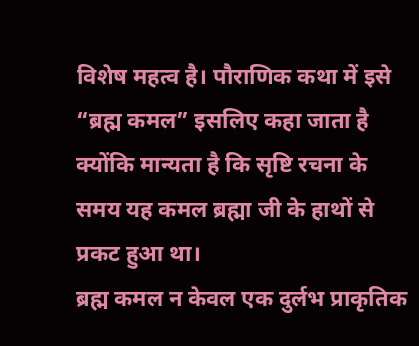विशेष महत्व है। पौराणिक कथा में इसे “ब्रह्म कमल” इसलिए कहा जाता है क्योंकि मान्यता है कि सृष्टि रचना के समय यह कमल ब्रह्मा जी के हाथों से प्रकट हुआ था।
ब्रह्म कमल न केवल एक दुर्लभ प्राकृतिक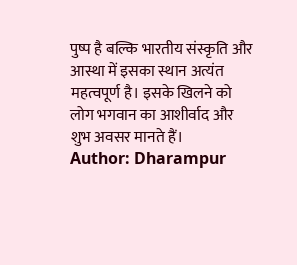पुष्प है बल्कि भारतीय संस्कृति और आस्था में इसका स्थान अत्यंत महत्वपूर्ण है। इसके खिलने को लोग भगवान का आशीर्वाद और शुभ अवसर मानते हैं।
Author: Dharampur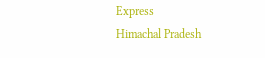Express
Himachal Pradesh